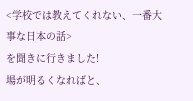<学校では教えてくれない、一番大事な日本の話>
を聞きに行きました!
場が明るくなればと、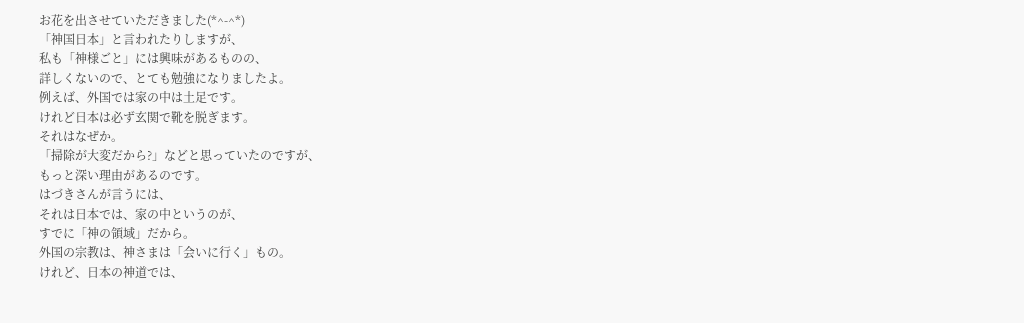お花を出させていただきました(*^-^*)
「神国日本」と言われたりしますが、
私も「神様ごと」には興味があるものの、
詳しくないので、とても勉強になりましたよ。
例えば、外国では家の中は土足です。
けれど日本は必ず玄関で靴を脱ぎます。
それはなぜか。
「掃除が大変だから?」などと思っていたのですが、
もっと深い理由があるのです。
はづきさんが言うには、
それは日本では、家の中というのが、
すでに「神の領域」だから。
外国の宗教は、神さまは「会いに行く」もの。
けれど、日本の神道では、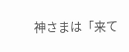神さまは「来て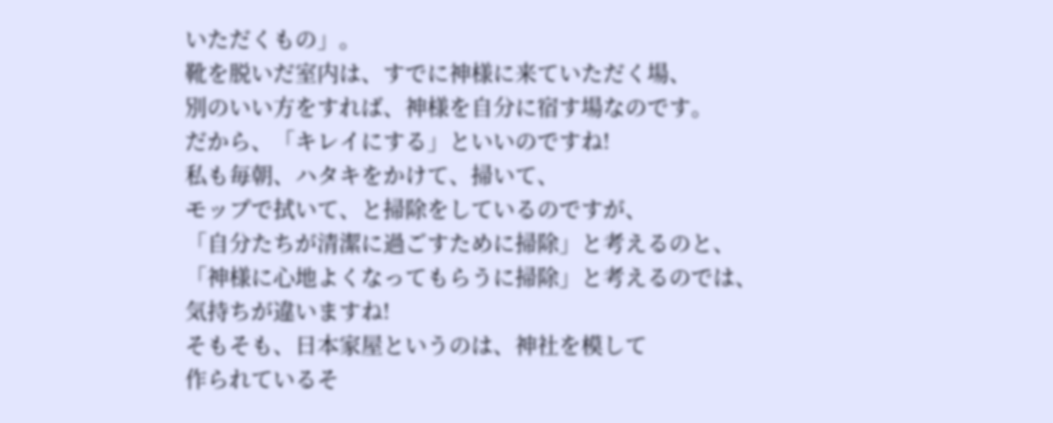いただくもの」。
靴を脱いだ室内は、すでに神様に来ていただく場、
別のいい方をすれば、神様を自分に宿す場なのです。
だから、「キレイにする」といいのですね!
私も毎朝、ハタキをかけて、掃いて、
モップで拭いて、と掃除をしているのですが、
「自分たちが清潔に過ごすために掃除」と考えるのと、
「神様に心地よくなってもらうに掃除」と考えるのでは、
気持ちが違いますね!
そもそも、日本家屋というのは、神社を模して
作られているそ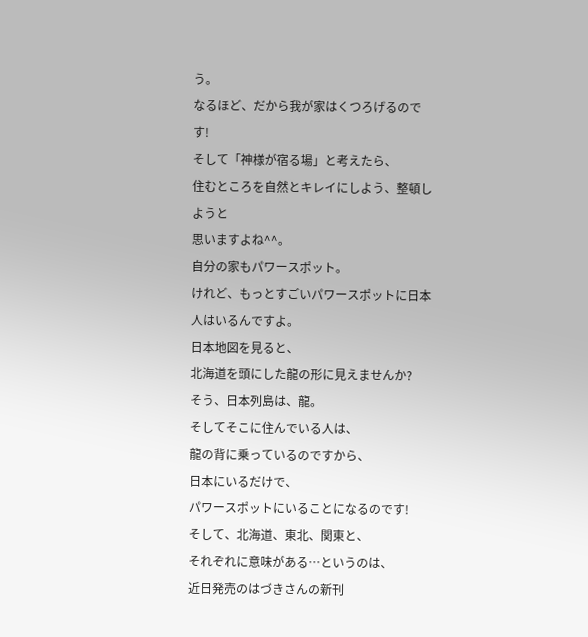う。
なるほど、だから我が家はくつろげるのです!
そして「神様が宿る場」と考えたら、
住むところを自然とキレイにしよう、整頓しようと
思いますよね^^。
自分の家もパワースポット。
けれど、もっとすごいパワースポットに日本人はいるんですよ。
日本地図を見ると、
北海道を頭にした龍の形に見えませんか?
そう、日本列島は、龍。
そしてそこに住んでいる人は、
龍の背に乗っているのですから、
日本にいるだけで、
パワースポットにいることになるのです!
そして、北海道、東北、関東と、
それぞれに意味がある…というのは、
近日発売のはづきさんの新刊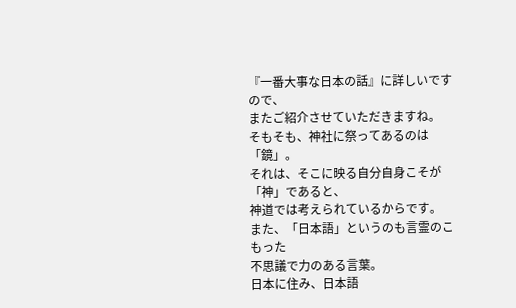『一番大事な日本の話』に詳しいですので、
またご紹介させていただきますね。
そもそも、神社に祭ってあるのは「鏡」。
それは、そこに映る自分自身こそが「神」であると、
神道では考えられているからです。
また、「日本語」というのも言霊のこもった
不思議で力のある言葉。
日本に住み、日本語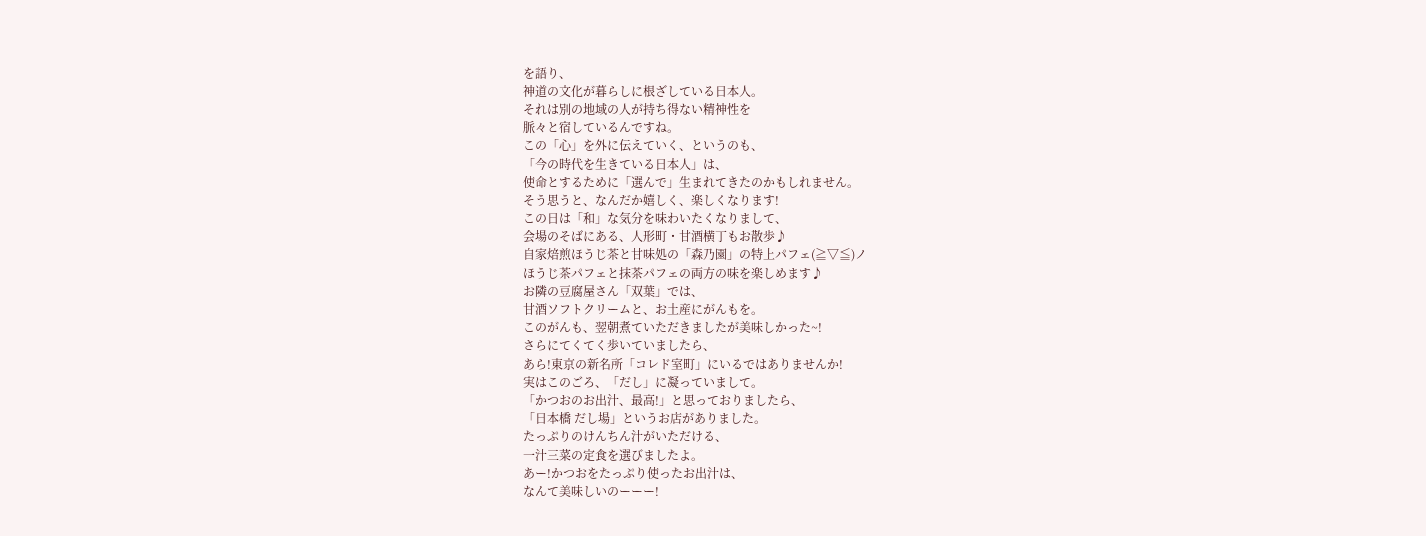を語り、
神道の文化が暮らしに根ざしている日本人。
それは別の地域の人が持ち得ない精神性を
脈々と宿しているんですね。
この「心」を外に伝えていく、というのも、
「今の時代を生きている日本人」は、
使命とするために「選んで」生まれてきたのかもしれません。
そう思うと、なんだか嬉しく、楽しくなります!
この日は「和」な気分を味わいたくなりまして、
会場のそばにある、人形町・甘酒横丁もお散歩♪
自家焙煎ほうじ茶と甘味処の「森乃園」の特上パフェ(≧▽≦)ノ
ほうじ茶パフェと抹茶パフェの両方の味を楽しめます♪
お隣の豆腐屋さん「双葉」では、
甘酒ソフトクリームと、お土産にがんもを。
このがんも、翌朝煮ていただきましたが美味しかった~!
さらにてくてく歩いていましたら、
あら!東京の新名所「コレド室町」にいるではありませんか!
実はこのごろ、「だし」に凝っていまして。
「かつおのお出汁、最高!」と思っておりましたら、
「日本橋 だし場」というお店がありました。
たっぷりのけんちん汁がいただける、
一汁三菜の定食を選びましたよ。
あー!かつおをたっぷり使ったお出汁は、
なんて美味しいのーーー!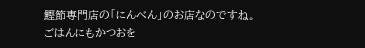鰹節専門店の「にんべん」のお店なのですね。
ごはんにもかつおを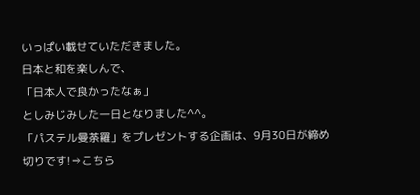いっぱい載せていただきました。
日本と和を楽しんで、
「日本人で良かったなぁ」
としみじみした一日となりました^^。
「パステル曼荼羅」をプレゼントする企画は、9月30日が締め切りです!⇒こちら